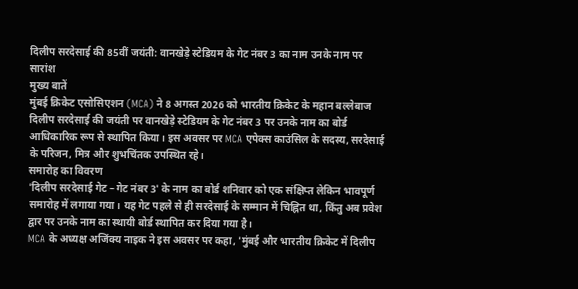दिलीप सरदेसाई की 85वीं जयंती: वानखेड़े स्टेडियम के गेट नंबर 3 का नाम उनके नाम पर
सारांश
मुख्य बातें
मुंबई क्रिकेट एसोसिएशन (MCA) ने 8 अगस्त 2026 को भारतीय क्रिकेट के महान बल्लेबाज दिलीप सरदेसाई की जयंती पर वानखेड़े स्टेडियम के गेट नंबर 3 पर उनके नाम का बोर्ड आधिकारिक रूप से स्थापित किया। इस अवसर पर MCA एपेक्स काउंसिल के सदस्य, सरदेसाई के परिजन, मित्र और शुभचिंतक उपस्थित रहे।
समारोह का विवरण
'दिलीप सरदेसाई गेट – गेट नंबर 3' के नाम का बोर्ड शनिवार को एक संक्षिप्त लेकिन भावपूर्ण समारोह में लगाया गया। यह गेट पहले से ही सरदेसाई के सम्मान में चिह्नित था, किंतु अब प्रवेश द्वार पर उनके नाम का स्थायी बोर्ड स्थापित कर दिया गया है।
MCA के अध्यक्ष अजिंक्य नाइक ने इस अवसर पर कहा, 'मुंबई और भारतीय क्रिकेट में दिलीप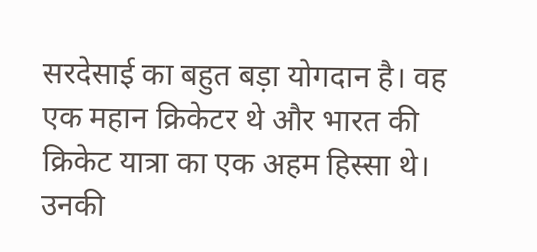सरदेसाई का बहुत बड़ा योगदान है। वह एक महान क्रिकेटर थे और भारत की क्रिकेट यात्रा का एक अहम हिस्सा थे। उनकी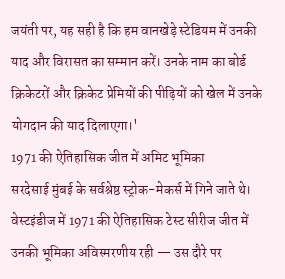जयंती पर, यह सही है कि हम वानखेड़े स्टेडियम में उनकी याद और विरासत का सम्मान करें। उनके नाम का बोर्ड क्रिकेटरों और क्रिकेट प्रेमियों की पीढ़ियों को खेल में उनके योगदान की याद दिलाएगा।'
1971 की ऐतिहासिक जीत में अमिट भूमिका
सरदेसाई मुंबई के सर्वश्रेष्ठ स्ट्रोक-मेकर्स में गिने जाते थे। वेस्टइंडीज में 1971 की ऐतिहासिक टेस्ट सीरीज जीत में उनकी भूमिका अविस्मरणीय रही — उस दौरे पर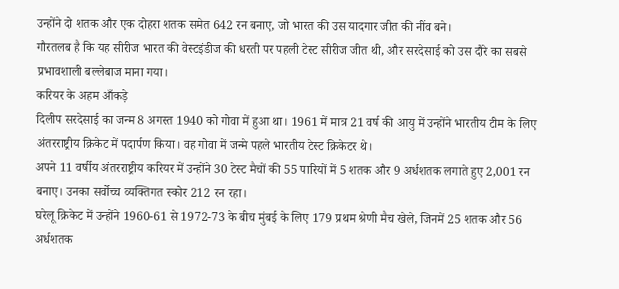उन्होंने दो शतक और एक दोहरा शतक समेत 642 रन बनाए, जो भारत की उस यादगार जीत की नींव बने।
गौरतलब है कि यह सीरीज भारत की वेस्टइंडीज की धरती पर पहली टेस्ट सीरीज जीत थी, और सरदेसाई को उस दौरे का सबसे प्रभावशाली बल्लेबाज माना गया।
करियर के अहम आँकड़े
दिलीप सरदेसाई का जन्म 8 अगस्त 1940 को गोवा में हुआ था। 1961 में मात्र 21 वर्ष की आयु में उन्होंने भारतीय टीम के लिए अंतरराष्ट्रीय क्रिकेट में पदार्पण किया। वह गोवा में जन्मे पहले भारतीय टेस्ट क्रिकेटर थे।
अपने 11 वर्षीय अंतरराष्ट्रीय करियर में उन्होंने 30 टेस्ट मैचों की 55 पारियों में 5 शतक और 9 अर्धशतक लगाते हुए 2,001 रन बनाए। उनका सर्वोच्च व्यक्तिगत स्कोर 212 रन रहा।
घरेलू क्रिकेट में उन्होंने 1960-61 से 1972-73 के बीच मुंबई के लिए 179 प्रथम श्रेणी मैच खेले, जिनमें 25 शतक और 56 अर्धशतक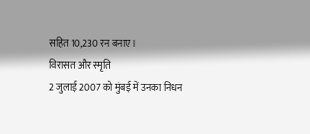सहित 10,230 रन बनाए।
विरासत और स्मृति
2 जुलाई 2007 को मुंबई में उनका निधन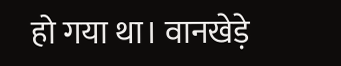हो गया था। वानखेड़े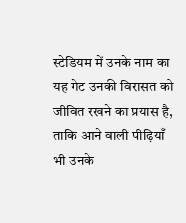स्टेडियम में उनके नाम का यह गेट उनकी विरासत को जीवित रखने का प्रयास है, ताकि आने वाली पीढ़ियाँ भी उनके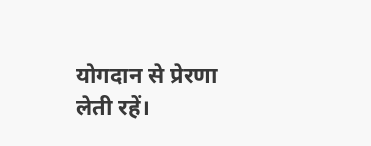योगदान से प्रेरणा लेती रहें।